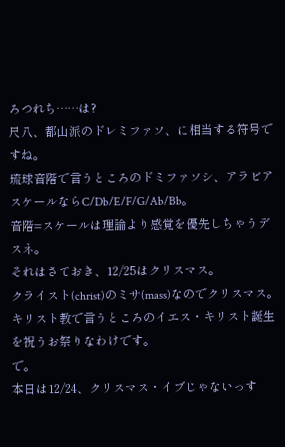ろつれち……は?
尺八、都山派のドレミファソ、に相当する符号ですね。
琉球音階で言うところのドミファソシ、アラビアスケールならC/Db/E/F/G/Ab/Bb。
音階=スケールは理論より感覚を優先しちゃうデスネ。
それはさておき、12/25はクリスマス。
クライスト(christ)のミサ(mass)なのでクリスマス。
キリスト教で言うところのイエス・キリスト誕生を祝うお祭りなわけです。
で。
本日は12/24、クリスマス・イブじゃないっす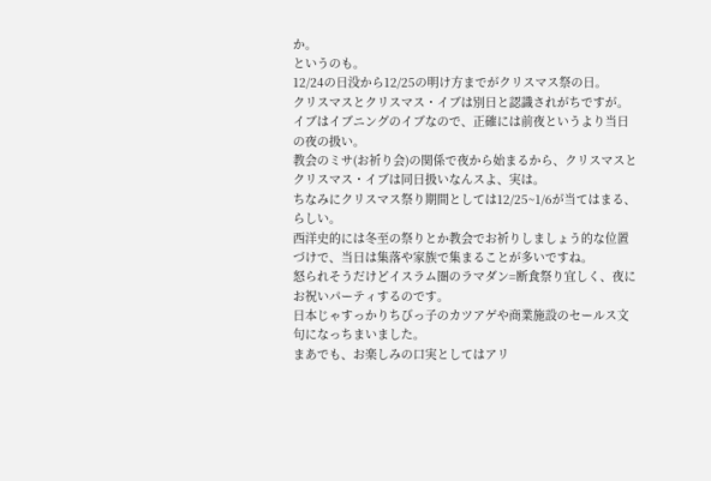か。
というのも。
12/24の日没から12/25の明け方までがクリスマス祭の日。
クリスマスとクリスマス・イブは別日と認識されがちですが。
イブはイブニングのイブなので、正確には前夜というより当日の夜の扱い。
教会のミサ(お祈り会)の関係で夜から始まるから、クリスマスとクリスマス・イブは同日扱いなんスよ、実は。
ちなみにクリスマス祭り期間としては12/25~1/6が当てはまる、らしい。
西洋史的には冬至の祭りとか教会でお祈りしましょう的な位置づけで、当日は集落や家族で集まることが多いですね。
怒られそうだけどイスラム圏のラマダン=断食祭り宜しく、夜にお祝いパーティするのです。
日本じゃすっかりちびっ子のカツアゲや商業施設のセールス文句になっちまいました。
まあでも、お楽しみの口実としてはアリ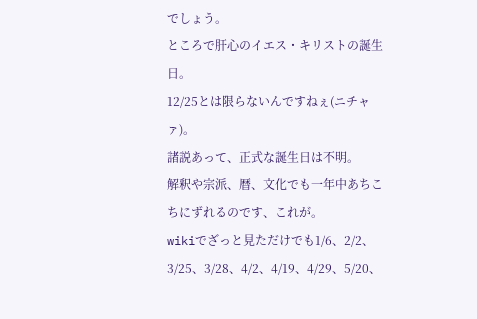でしょう。
ところで肝心のイエス・キリストの誕生日。
12/25とは限らないんですねぇ(ニチャァ)。
諸説あって、正式な誕生日は不明。
解釈や宗派、暦、文化でも一年中あちこちにずれるのです、これが。
wikiでざっと見ただけでも1/6、2/2、3/25、3/28、4/2、4/19、4/29、5/20、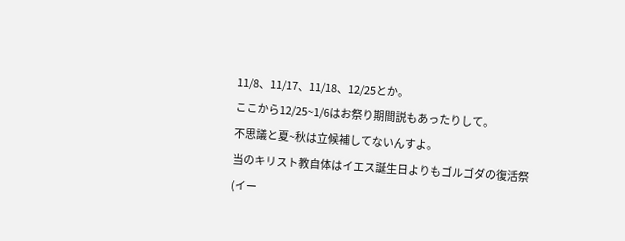11/8、11/17、11/18、12/25とか。
ここから12/25~1/6はお祭り期間説もあったりして。
不思議と夏~秋は立候補してないんすよ。
当のキリスト教自体はイエス誕生日よりもゴルゴダの復活祭(イー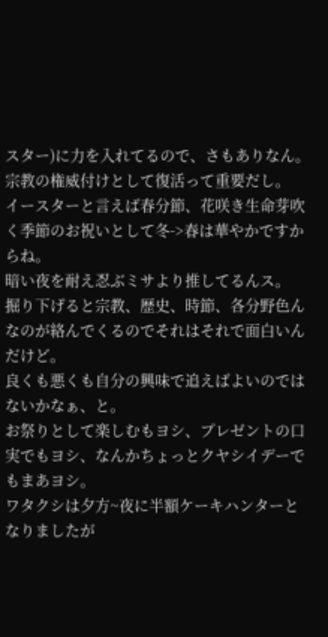スター)に力を入れてるので、さもありなん。
宗教の権威付けとして復活って重要だし。
イースターと言えば春分節、花咲き生命芽吹く季節のお祝いとして冬->春は華やかですからね。
暗い夜を耐え忍ぶミサより推してるんス。
掘り下げると宗教、歴史、時節、各分野色んなのが絡んでくるのでそれはそれで面白いんだけど。
良くも悪くも自分の興味で追えばよいのではないかなぁ、と。
お祭りとして楽しむもヨシ、プレゼントの口実でもヨシ、なんかちょっとクヤシイデーでもまあヨシ。
ワタクシは夕方~夜に半額ケーキハンターとなりましたが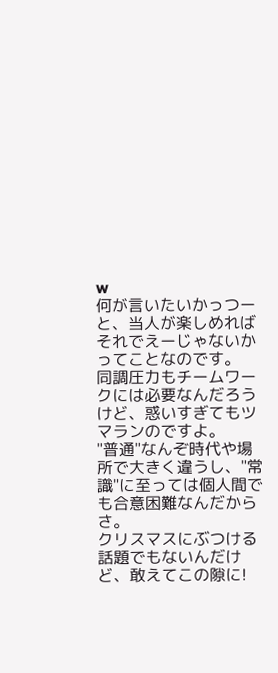w
何が言いたいかっつーと、当人が楽しめればそれでえーじゃないかってことなのです。
同調圧力もチームワークには必要なんだろうけど、惑いすぎてもツマランのですよ。
"普通"なんぞ時代や場所で大きく違うし、"常識"に至っては個人間でも合意困難なんだからさ。
クリスマスにぶつける話題でもないんだけど、敢えてこの隙に!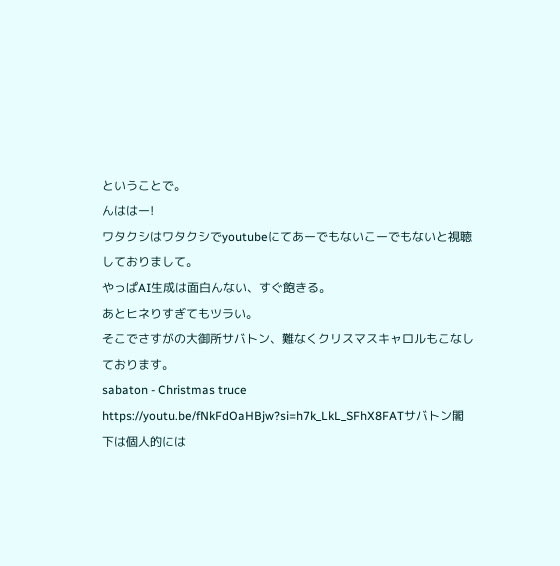ということで。
んははー!
ワタクシはワタクシでyoutubeにてあーでもないこーでもないと視聴しておりまして。
やっぱAI生成は面白んない、すぐ飽きる。
あとヒネりすぎてもツラい。
そこでさすがの大御所サバトン、難なくクリスマスキャロルもこなしております。
sabaton - Christmas truce
https://youtu.be/fNkFdOaHBjw?si=h7k_LkL_SFhX8FATサバトン閣下は個人的には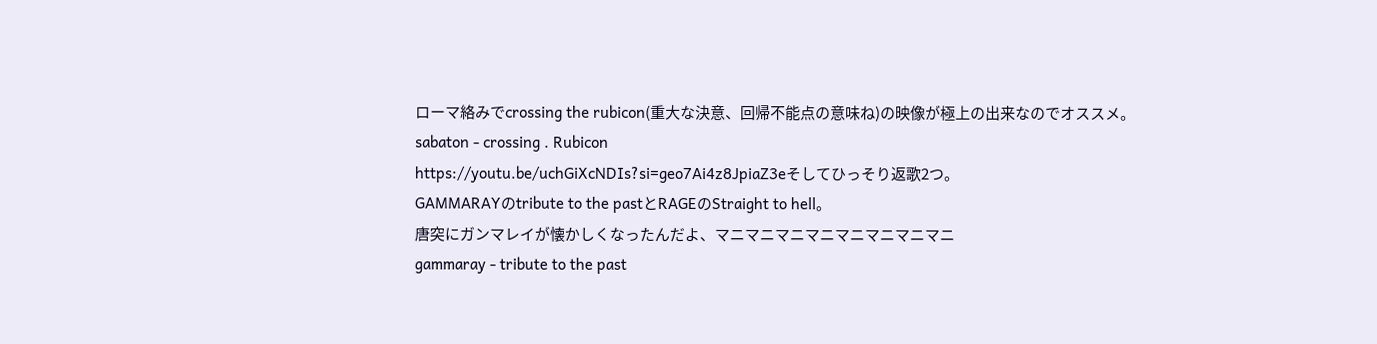ローマ絡みでcrossing the rubicon(重大な決意、回帰不能点の意味ね)の映像が極上の出来なのでオススメ。
sabaton - crossing . Rubicon
https://youtu.be/uchGiXcNDIs?si=geo7Ai4z8JpiaZ3eそしてひっそり返歌2つ。
GAMMARAYのtribute to the pastとRAGEのStraight to hell。
唐突にガンマレイが懐かしくなったんだよ、マニマニマニマニマニマニマニマニ
gammaray - tribute to the past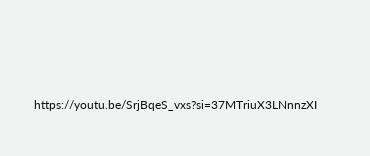https://youtu.be/SrjBqeS_vxs?si=37MTriuX3LNnnzXI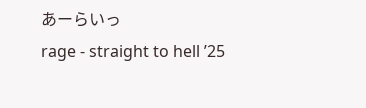あーらいっ
rage - straight to hell ’25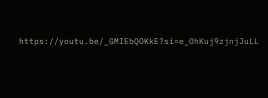https://youtu.be/_GMIEbQOKkE?si=e_OhKuj9zjnjJuLL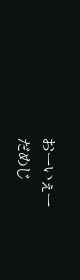おーいぇー
だめじ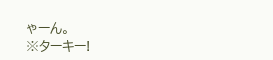ゃーん。
※ターキー!